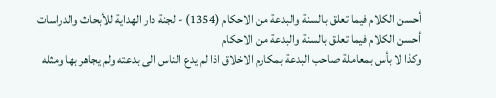أحسن الكلام فيما تعلق بالسنة والبدعة من الاحكام (1354) - لجنة دار الهداية للأبحاث والدراسات
أحسن الكلام فيما تعلق بالسنة والبدعة من الاحكام
وكذا لا بأس بمعاملة صاحب البدعة بمكارم الاخلاق اذا لم يدع الناس الى بدعته ولم يجاهر بها ومثله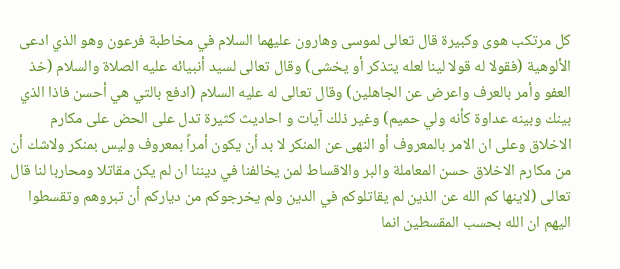كل مرتكب هوى وكبيرة قال تعالى لموسى وهارون عليهما السلام في مخاطبة فرعون وهو الذي ادعى الألوهية (فقولا له قولا لينا لعله يتذكر أو يخشى) وقال تعالى لسيد أنبيائه عليه الصلاة والسلام (خذ العفو وأمر بالعرف واعرض عن الجاهلين) وقال تعالى له عليه السلام (ادفع بالتي هي أحسن فاذا الذي بينك وبينه عداوة كأنه ولي حميم) وغير ذلك آيات و احاديث كثيرة تدل على الحض على مكارم الاخلاق وعلى ان الامر بالمعروف أو النهى عن المنكر لا بد أن يكون أمراً بمعروف وليس بمنكر ولاشك أن من مكارم الاخلاق حسن المعاملة والبر والاقساط لمن يخالفنا في ديننا ان لم يكن مقاتلا ومحاربا لنا قال تعالى (لاينها كم الله عن الذين لم يقاتلوكم في الدين ولم يخرجوكم من دياركم أن تبروهم وتقسطوا اليهم ان الله بحسب المقسطين انما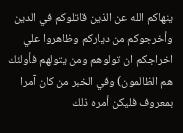ينهاكم الله عن الذين قاتلوكم في الدين وأخرجوكم من دياركم وظاهروا علي اخراجكم ان تولوهم ومن يتولهم فأولئك هم الظالمون) وفي الخبر من كان آمرا بمعروف فليكن أمره ذلك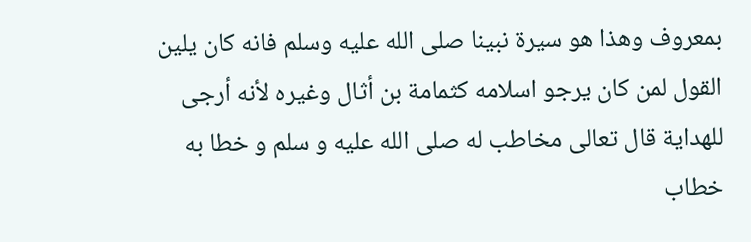بمعروف وهذا هو سيرة نبينا صلى الله عليه وسلم فانه كان يلين القول لمن كان يرجو اسلامه كثمامة بن أثال وغيره لأنه أرجى للهداية قال تعالى مخاطب له صلى الله عليه و سلم و خطا به خطاب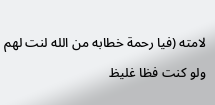لامته (فيا رحمة خطابه من الله لنت لهم ولو كنت فظا غليظ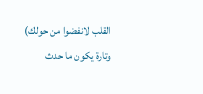القلب لانفضوا من حولك) وتارة يكون ما حدث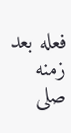فعله بعد زمنه صلى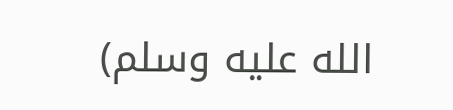الله عليه وسلم)